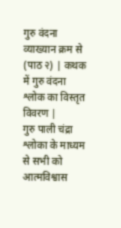गुरु वंदना व्याख्यान क्रम से (पाठ २) | कथक में गुरु वंदना श्लोक का विस्तृत विवरण |
गुरु पाली चंद्रा श्लोका के माध्यम से सभी को आत्मविश्वास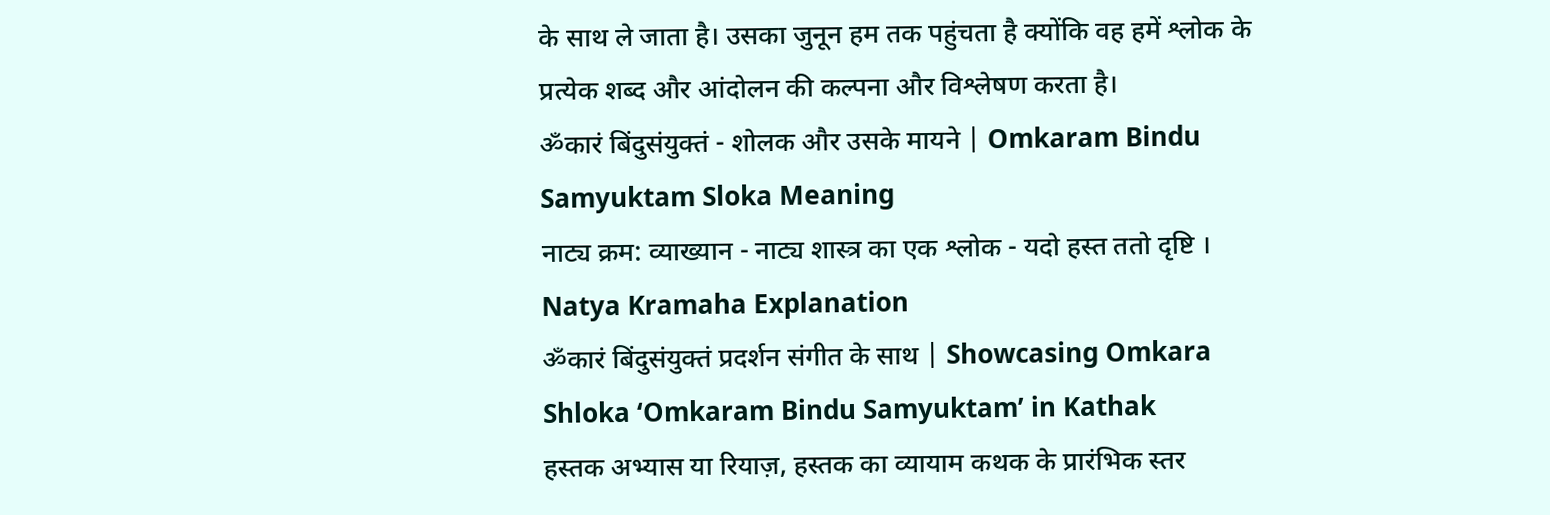के साथ ले जाता है। उसका जुनून हम तक पहुंचता है क्योंकि वह हमें श्लोक के प्रत्येक शब्द और आंदोलन की कल्पना और विश्लेषण करता है।
ॐकारं बिंदुसंयुक्तं - शोलक और उसके मायने | Omkaram Bindu Samyuktam Sloka Meaning
नाट्य क्रम: व्याख्यान - नाट्य शास्त्र का एक श्लोक - यदो हस्त ततो दृष्टि । Natya Kramaha Explanation
ॐकारं बिंदुसंयुक्तं प्रदर्शन संगीत के साथ | Showcasing Omkara Shloka ‘Omkaram Bindu Samyuktam’ in Kathak
हस्तक अभ्यास या रियाज़, हस्तक का व्यायाम कथक के प्रारंभिक स्तर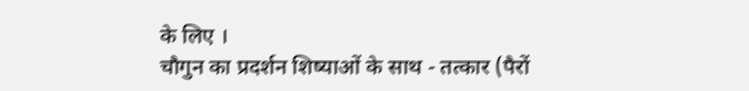के लिए ।
चौगुन का प्रदर्शन शिष्याओं के साथ - तत्कार (पैरों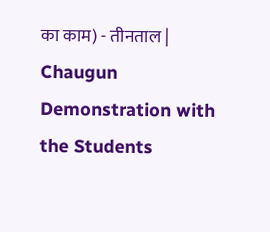का काम) - तीनताल | Chaugun Demonstration with the Students